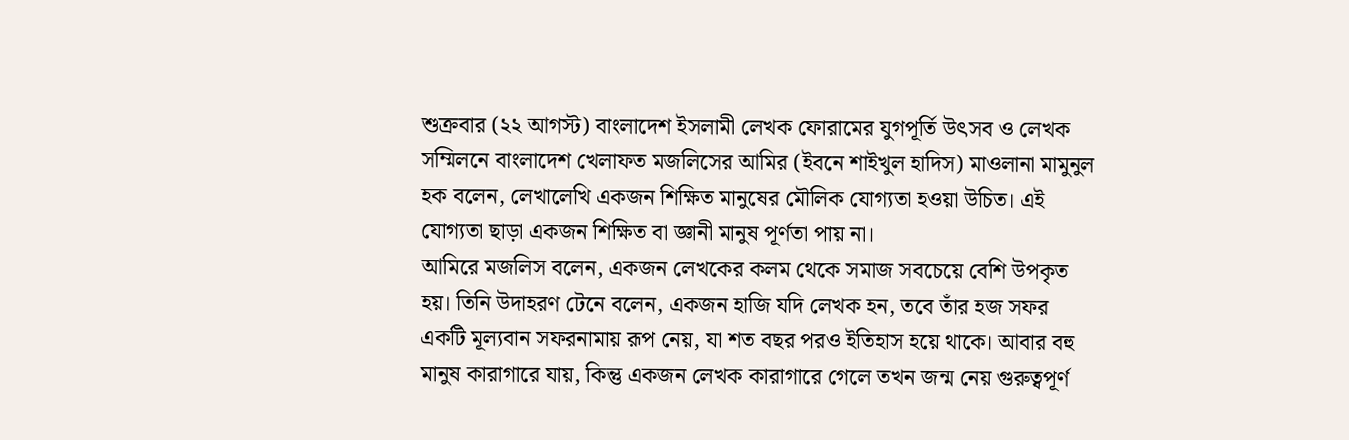শুক্রবার (২২ আগস্ট) বাংলাদেশ ইসলামী লেখক ফোরামের যুগপূর্তি উৎসব ও লেখক সম্মিলনে বাংলাদেশ খেলাফত মজলিসের আমির (ইবনে শাইখুল হাদিস) মাওলানা মামুনুল হক বলেন, লেখালেখি একজন শিক্ষিত মানুষের মৌলিক যোগ্যতা হওয়া উচিত। এই যোগ্যতা ছাড়া একজন শিক্ষিত বা জ্ঞানী মানুষ পূর্ণতা পায় না।
আমিরে মজলিস বলেন, একজন লেখকের কলম থেকে সমাজ সবচেয়ে বেশি উপকৃত হয়। তিনি উদাহরণ টেনে বলেন, একজন হাজি যদি লেখক হন, তবে তাঁর হজ সফর একটি মূল্যবান সফরনামায় রূপ নেয়, যা শত বছর পরও ইতিহাস হয়ে থাকে। আবার বহু মানুষ কারাগারে যায়, কিন্তু একজন লেখক কারাগারে গেলে তখন জন্ম নেয় গুরুত্বপূর্ণ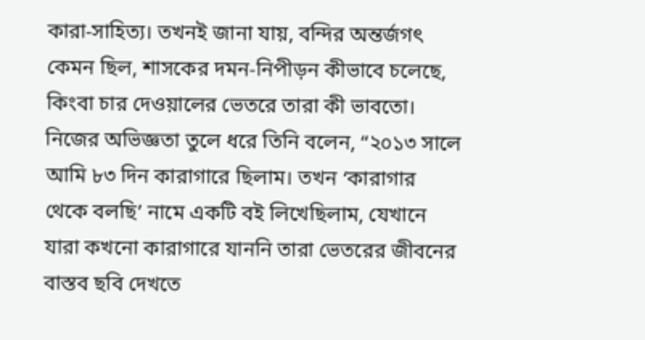কারা-সাহিত্য। তখনই জানা যায়, বন্দির অন্তর্জগৎ কেমন ছিল, শাসকের দমন-নিপীড়ন কীভাবে চলেছে, কিংবা চার দেওয়ালের ভেতরে তারা কী ভাবতো।
নিজের অভিজ্ঞতা তুলে ধরে তিনি বলেন, “২০১৩ সালে আমি ৮৩ দিন কারাগারে ছিলাম। তখন ‘কারাগার থেকে বলছি’ নামে একটি বই লিখেছিলাম, যেখানে যারা কখনো কারাগারে যাননি তারা ভেতরের জীবনের বাস্তব ছবি দেখতে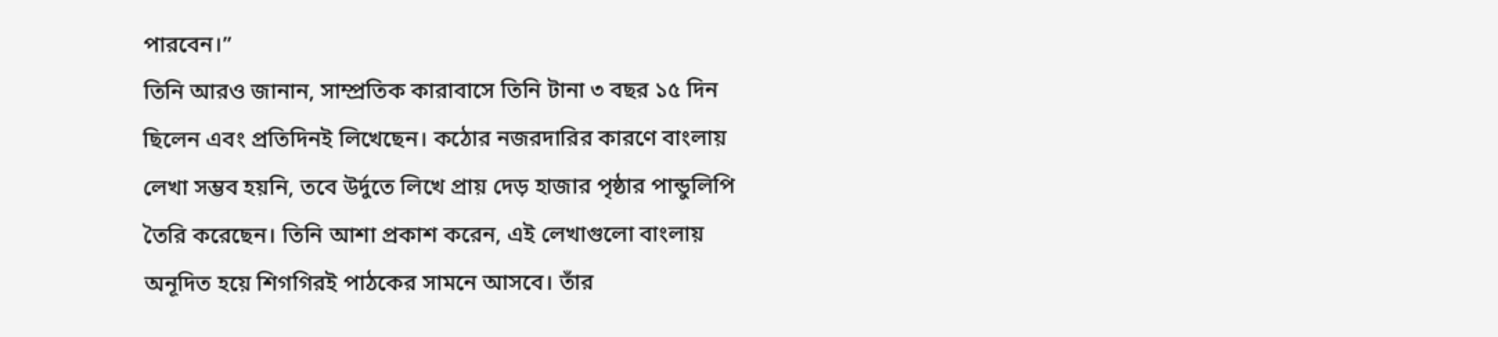পারবেন।”
তিনি আরও জানান, সাম্প্রতিক কারাবাসে তিনি টানা ৩ বছর ১৫ দিন ছিলেন এবং প্রতিদিনই লিখেছেন। কঠোর নজরদারির কারণে বাংলায় লেখা সম্ভব হয়নি, তবে উর্দুতে লিখে প্রায় দেড় হাজার পৃষ্ঠার পান্ডুলিপি তৈরি করেছেন। তিনি আশা প্রকাশ করেন, এই লেখাগুলো বাংলায় অনূদিত হয়ে শিগগিরই পাঠকের সামনে আসবে। তাঁর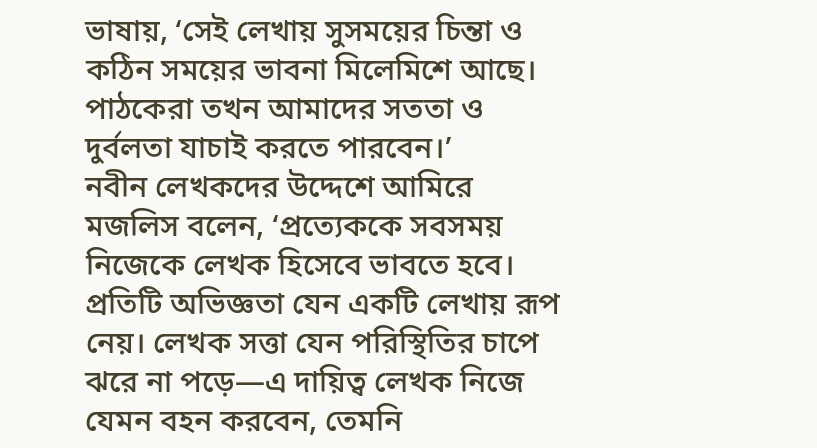ভাষায়, ‘সেই লেখায় সুসময়ের চিন্তা ও কঠিন সময়ের ভাবনা মিলেমিশে আছে। পাঠকেরা তখন আমাদের সততা ও দুর্বলতা যাচাই করতে পারবেন।’
নবীন লেখকদের উদ্দেশে আমিরে মজলিস বলেন, ‘প্রত্যেককে সবসময় নিজেকে লেখক হিসেবে ভাবতে হবে। প্রতিটি অভিজ্ঞতা যেন একটি লেখায় রূপ নেয়। লেখক সত্তা যেন পরিস্থিতির চাপে ঝরে না পড়ে—এ দায়িত্ব লেখক নিজে যেমন বহন করবেন, তেমনি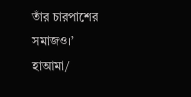তাঁর চারপাশের সমাজও।’
হাআমা/